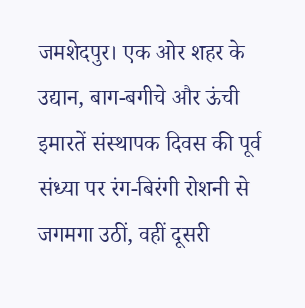जमशेदपुर। एक ओर शहर के उद्यान, बाग-बगीचे और ऊंची इमारतें संस्थापक दिवस की पूर्व संध्या पर रंग-बिरंगी रोशनी से जगमगा उठीं, वहीं दूसरी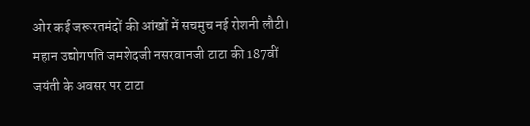ओर कई जरूरतमंदों की आंखों में सचमुच नई रोशनी लौटी।
महान उद्योगपति जमशेदजी नसरवानजी टाटा की 187वीं जयंती के अवसर पर टाटा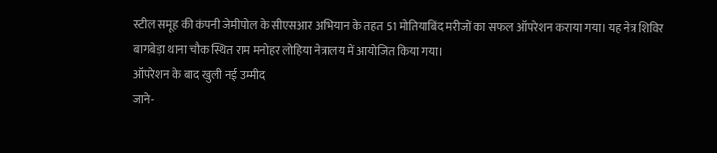स्टील समूह की कंपनी जेमीपोल के सीएसआर अभियान के तहत 51 मोतियाबिंद मरीजों का सफल ऑपरेशन कराया गया। यह नेत्र शिविर बागबेड़ा थाना चौक स्थित राम मनोहर लोहिया नेत्रालय में आयोजित किया गया।
ऑपरेशन के बाद खुली नई उम्मीद
जाने-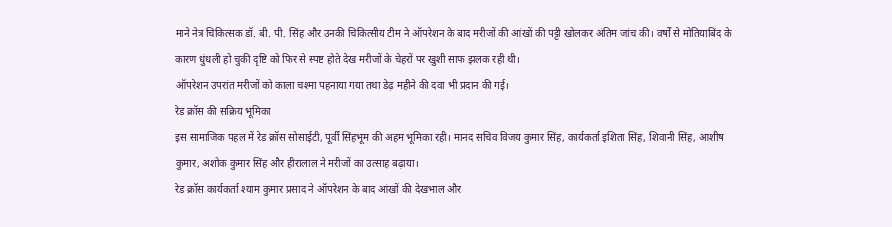माने नेत्र चिकित्सक डॉ. बी. पी. सिंह और उनकी चिकित्सीय टीम ने ऑपरेशन के बाद मरीजों की आंखों की पट्टी खोलकर अंतिम जांच की। वर्षों से मोतियाबिंद के कारण धुंधली हो चुकी दृष्टि को फिर से स्पष्ट होते देख मरीजों के चेहरों पर खुशी साफ झलक रही थी।
ऑपरेशन उपरांत मरीजों को काला चश्मा पहनाया गया तथा डेढ़ महीने की दवा भी प्रदान की गई।
रेड क्रॉस की सक्रिय भूमिका
इस सामाजिक पहल में रेड क्रॉस सोसाईटी, पूर्वी सिंहभूम की अहम भूमिका रही। मानद सचिव विजय कुमार सिंह, कार्यकर्ता इशिता सिंह, शिवानी सिंह, आशीष कुमार, अशोक कुमार सिंह और हीरालाल ने मरीजों का उत्साह बढ़ाया।
रेड क्रॉस कार्यकर्ता श्याम कुमार प्रसाद ने ऑपरेशन के बाद आंखों की देखभाल और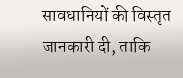सावधानियों की विस्तृत जानकारी दी, ताकि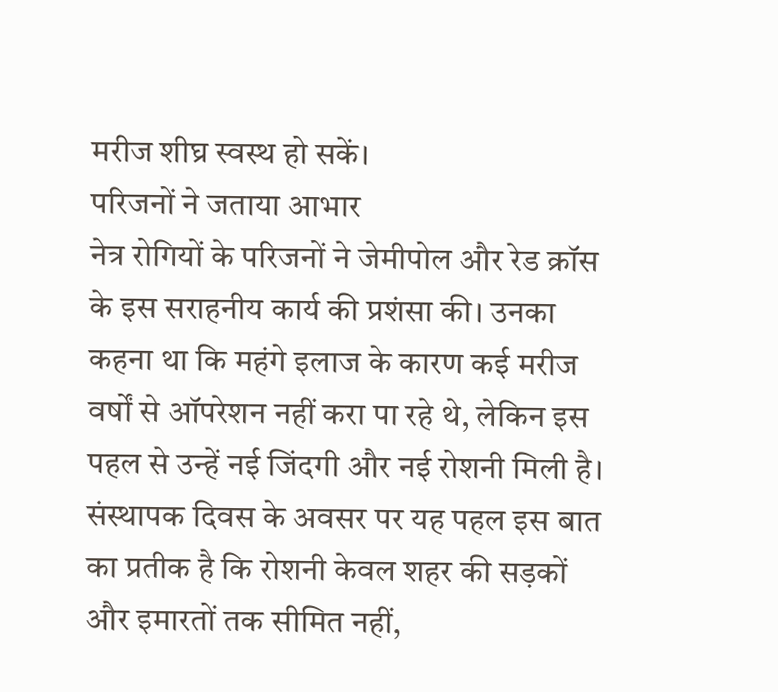मरीज शीघ्र स्वस्थ हो सकें।
परिजनों ने जताया आभार
नेत्र रोगियों के परिजनों ने जेमीपोल और रेड क्रॉस के इस सराहनीय कार्य की प्रशंसा की। उनका कहना था कि महंगे इलाज के कारण कई मरीज वर्षों से ऑपरेशन नहीं करा पा रहे थे, लेकिन इस पहल से उन्हें नई जिंदगी और नई रोशनी मिली है।
संस्थापक दिवस के अवसर पर यह पहल इस बात का प्रतीक है कि रोशनी केवल शहर की सड़कों और इमारतों तक सीमित नहीं,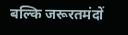बल्कि जरूरतमंदों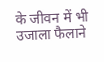के जीवन में भी उजाला फैलाने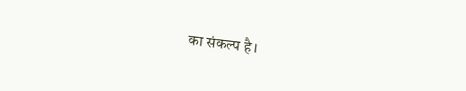का संकल्प है।